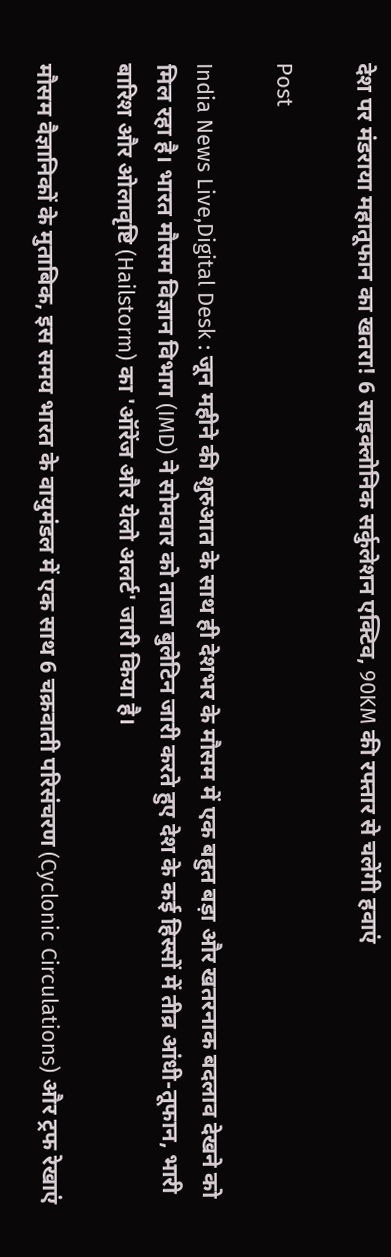देश पर मंडराया महातूफान का खतरा! 6 साइक्लोनिक सर्कुलेशन एक्टिव, 90KM की रफ्तार से चलेंगी हवाएं

Post

India News Live,Digital Desk : जून महीने की शुरुआत के साथ ही देशभर के मौसम में एक बहुत बड़ा और खतरनाक बदलाव देखने को मिल रहा है। भारत मौसम विज्ञान विभाग (IMD) ने सोमवार को ताजा बुलेटिन जारी करते हुए देश के कई हिस्सों में तीव्र आंधी-तूफान, भारी बारिश और ओलावृष्टि (Hailstorm) का 'ऑरेंज और येलो अलर्ट' जारी किया है।

मौसम वैज्ञानिकों के मुताबिक, इस समय भारत के वायुमंडल में एक साथ 6 चक्रवाती परिसंचरण (Cyclonic Circulations) और ट्रफ रेखाएं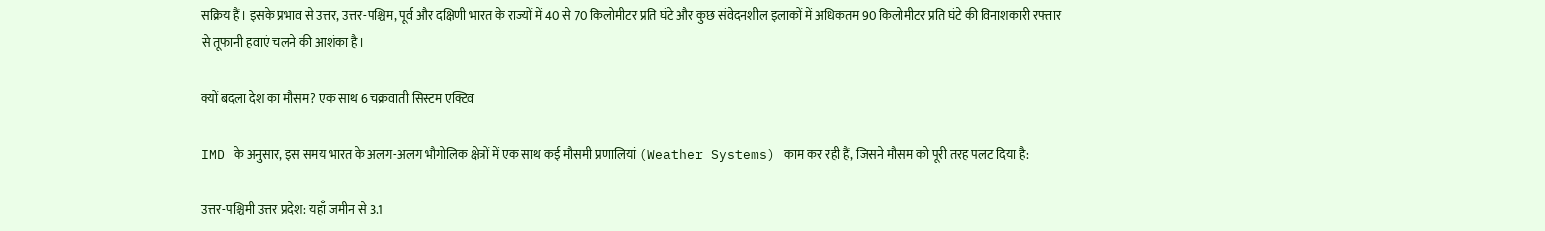सक्रिय हैं। इसके प्रभाव से उत्तर, उत्तर-पश्चिम, पूर्व और दक्षिणी भारत के राज्यों में 40 से 70 किलोमीटर प्रति घंटे और कुछ संवेदनशील इलाकों में अधिकतम 90 किलोमीटर प्रति घंटे की विनाशकारी रफ्तार से तूफानी हवाएं चलने की आशंका है।

क्यों बदला देश का मौसम? एक साथ 6 चक्रवाती सिस्टम एक्टिव

IMD के अनुसार, इस समय भारत के अलग-अलग भौगोलिक क्षेत्रों में एक साथ कई मौसमी प्रणालियां (Weather Systems) काम कर रही हैं, जिसने मौसम को पूरी तरह पलट दिया है:

उत्तर-पश्चिमी उत्तर प्रदेश: यहाँ जमीन से 3.1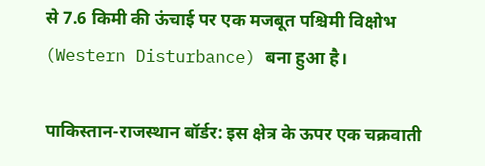से 7.6 किमी की ऊंचाई पर एक मजबूत पश्चिमी विक्षोभ (Western Disturbance) बना हुआ है।

पाकिस्तान-राजस्थान बॉर्डर: इस क्षेत्र के ऊपर एक चक्रवाती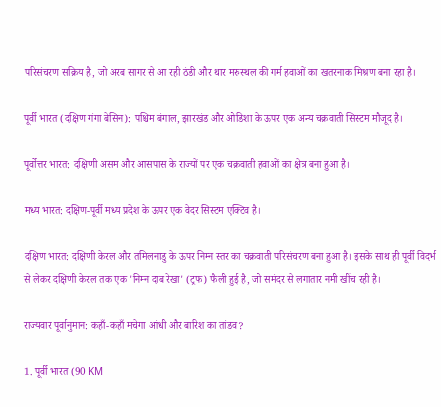परिसंचरण सक्रिय है, जो अरब सागर से आ रही ठंडी और थार मरुस्थल की गर्म हवाओं का खतरनाक मिश्रण बना रहा है।

पूर्वी भारत (दक्षिण गंगा बेसिन): पश्चिम बंगाल, झारखंड और ओडिशा के ऊपर एक अन्य चक्रवाती सिस्टम मौजूद है।

पूर्वोत्तर भारत: दक्षिणी असम और आसपास के राज्यों पर एक चक्रवाती हवाओं का क्षेत्र बना हुआ है।

मध्य भारत: दक्षिण-पूर्वी मध्य प्रदेश के ऊपर एक वेदर सिस्टम एक्टिव है।

दक्षिण भारत: दक्षिणी केरल और तमिलनाडु के ऊपर निम्न स्तर का चक्रवाती परिसंचरण बना हुआ है। इसके साथ ही पूर्वी विदर्भ से लेकर दक्षिणी केरल तक एक 'निम्न दाब रेखा' (ट्रफ) फैली हुई है, जो समंदर से लगातार नमी खींच रही है।

राज्यवार पूर्वानुमान: कहाँ-कहाँ मचेगा आंधी और बारिश का तांडव?

1. पूर्वी भारत (90 KM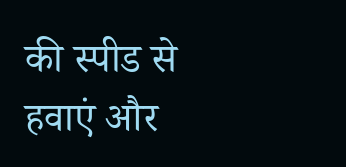की स्पीड से हवाएं और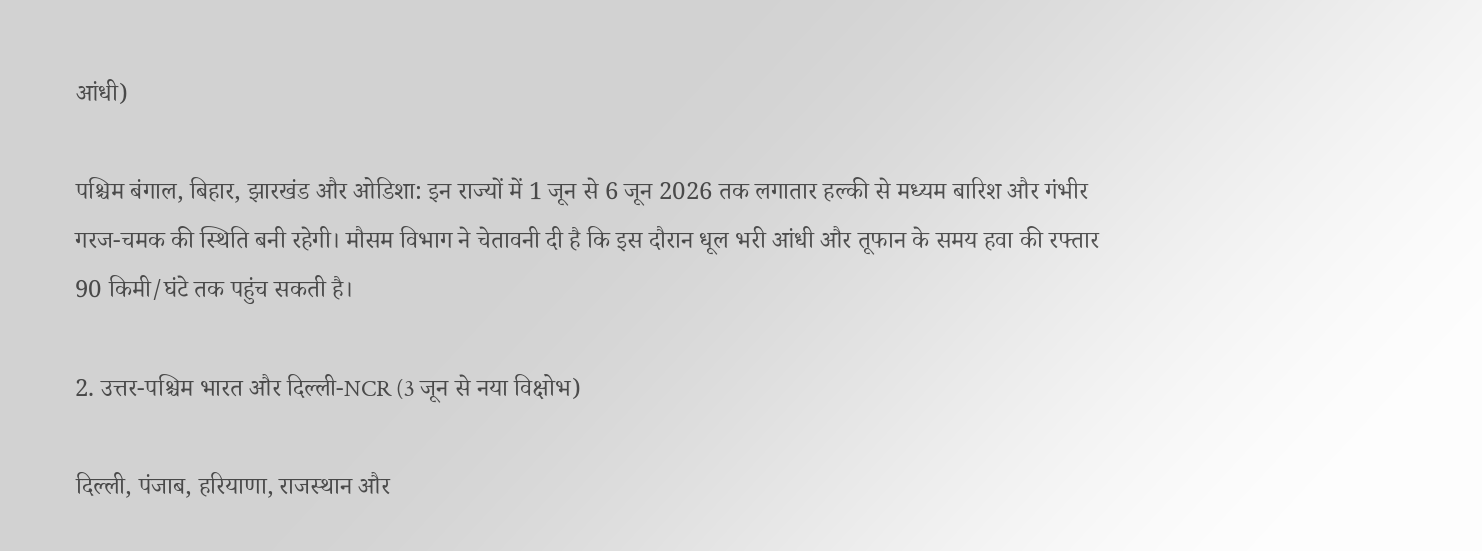आंधी)

पश्चिम बंगाल, बिहार, झारखंड और ओडिशा: इन राज्यों में 1 जून से 6 जून 2026 तक लगातार हल्की से मध्यम बारिश और गंभीर गरज-चमक की स्थिति बनी रहेगी। मौसम विभाग ने चेतावनी दी है कि इस दौरान धूल भरी आंधी और तूफान के समय हवा की रफ्तार 90 किमी/घंटे तक पहुंच सकती है।

2. उत्तर-पश्चिम भारत और दिल्ली-NCR (3 जून से नया विक्षोभ)

दिल्ली, पंजाब, हरियाणा, राजस्थान और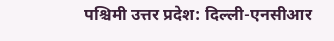पश्चिमी उत्तर प्रदेश: दिल्ली-एनसीआर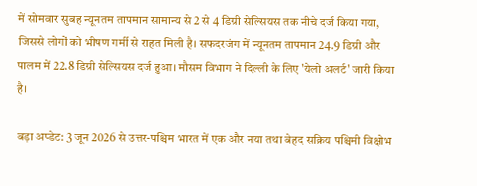में सोमवार सुबह न्यूनतम तापमान सामान्य से 2 से 4 डिग्री सेल्सियस तक नीचे दर्ज किया गया, जिससे लोगों को भीषण गर्मी से राहत मिली है। सफदरजंग में न्यूनतम तापमान 24.9 डिग्री और पालम में 22.8 डिग्री सेल्सियस दर्ज हुआ। मौसम विभाग ने दिल्ली के लिए 'येलो अलर्ट' जारी किया है।

बड़ा अप्डेट: 3 जून 2026 से उत्तर-पश्चिम भारत में एक और नया तथा बेहद सक्रिय पश्चिमी विक्षोभ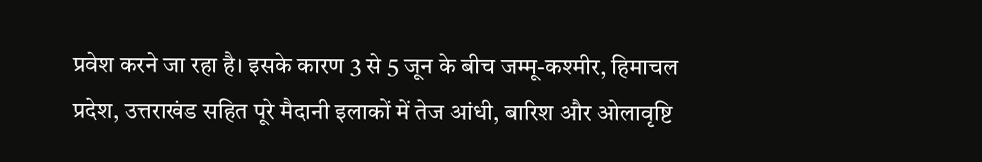प्रवेश करने जा रहा है। इसके कारण 3 से 5 जून के बीच जम्मू-कश्मीर, हिमाचल प्रदेश, उत्तराखंड सहित पूरे मैदानी इलाकों में तेज आंधी, बारिश और ओलावृष्टि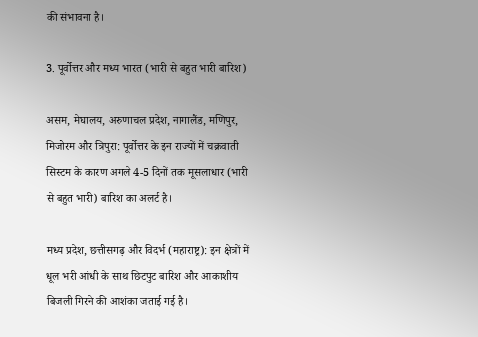की संभावना है।

3. पूर्वोत्तर और मध्य भारत (भारी से बहुत भारी बारिश)

असम, मेघालय, अरुणाचल प्रदेश, नागालैंड, मणिपुर, मिजोरम और त्रिपुरा: पूर्वोत्तर के इन राज्यों में चक्रवाती सिस्टम के कारण अगले 4-5 दिनों तक मूसलाधार (भारी से बहुत भारी) बारिश का अलर्ट है।

मध्य प्रदेश, छत्तीसगढ़ और विदर्भ (महाराष्ट्र): इन क्षेत्रों में धूल भरी आंधी के साथ छिटपुट बारिश और आकाशीय बिजली गिरने की आशंका जताई गई है।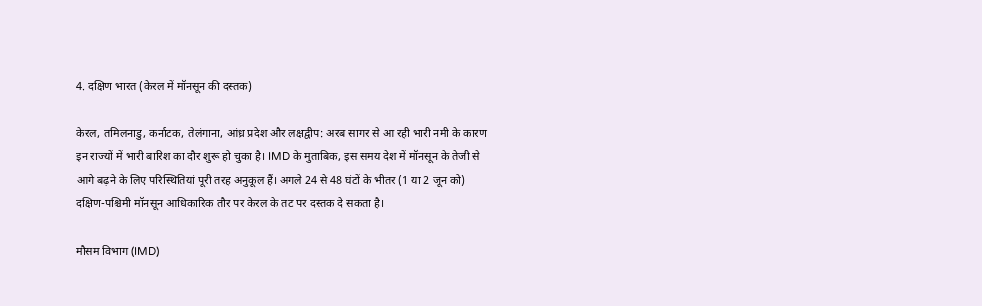4. दक्षिण भारत (केरल में मॉनसून की दस्तक)

केरल, तमिलनाडु, कर्नाटक, तेलंगाना, आंध्र प्रदेश और लक्षद्वीप: अरब सागर से आ रही भारी नमी के कारण इन राज्यों में भारी बारिश का दौर शुरू हो चुका है। IMD के मुताबिक, इस समय देश में मॉनसून के तेजी से आगे बढ़ने के लिए परिस्थितियां पूरी तरह अनुकूल हैं। अगले 24 से 48 घंटों के भीतर (1 या 2 जून को) दक्षिण-पश्चिमी मॉनसून आधिकारिक तौर पर केरल के तट पर दस्तक दे सकता है।

मौसम विभाग (IMD)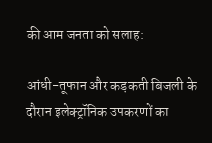की आम जनता को सलाह:

आंधी-तूफान और कड़कती बिजली के दौरान इलेक्ट्रॉनिक उपकरणों का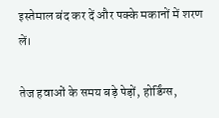इस्तेमाल बंद कर दें और पक्के मकानों में शरण लें।

तेज हवाओं के समय बड़े पेड़ों, होर्डिंग्स,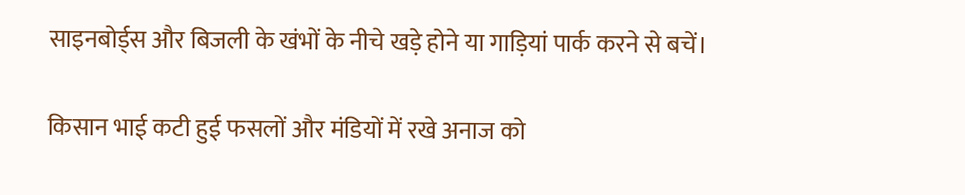साइनबोर्ड्स और बिजली के खंभों के नीचे खड़े होने या गाड़ियां पार्क करने से बचें।

किसान भाई कटी हुई फसलों और मंडियों में रखे अनाज को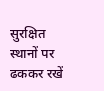सुरक्षित स्थानों पर ढककर रखें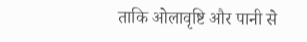ताकि ओलावृष्टि और पानी से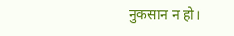नुकसान न हो।